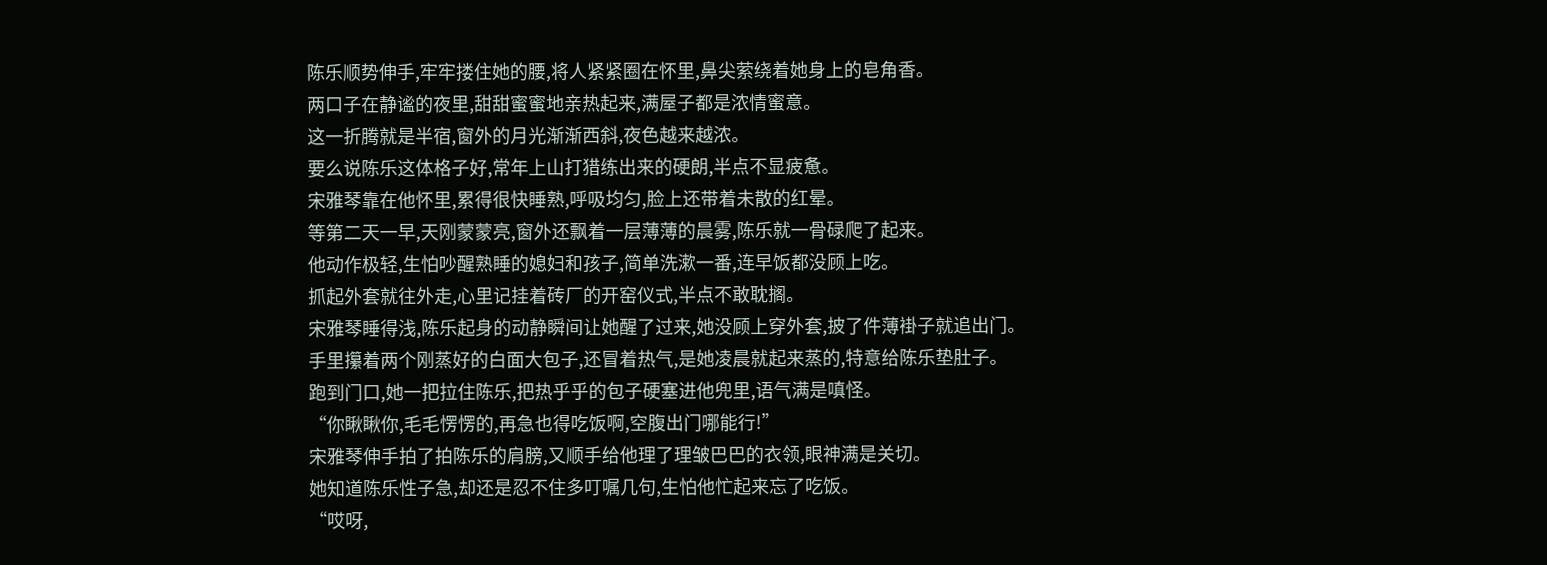陈乐顺势伸手,牢牢搂住她的腰,将人紧紧圈在怀里,鼻尖萦绕着她身上的皂角香。
两口子在静谧的夜里,甜甜蜜蜜地亲热起来,满屋子都是浓情蜜意。
这一折腾就是半宿,窗外的月光渐渐西斜,夜色越来越浓。
要么说陈乐这体格子好,常年上山打猎练出来的硬朗,半点不显疲惫。
宋雅琴靠在他怀里,累得很快睡熟,呼吸均匀,脸上还带着未散的红晕。
等第二天一早,天刚蒙蒙亮,窗外还飘着一层薄薄的晨雾,陈乐就一骨碌爬了起来。
他动作极轻,生怕吵醒熟睡的媳妇和孩子,简单洗漱一番,连早饭都没顾上吃。
抓起外套就往外走,心里记挂着砖厂的开窑仪式,半点不敢耽搁。
宋雅琴睡得浅,陈乐起身的动静瞬间让她醒了过来,她没顾上穿外套,披了件薄褂子就追出门。
手里攥着两个刚蒸好的白面大包子,还冒着热气,是她凌晨就起来蒸的,特意给陈乐垫肚子。
跑到门口,她一把拉住陈乐,把热乎乎的包子硬塞进他兜里,语气满是嗔怪。
“你瞅瞅你,毛毛愣愣的,再急也得吃饭啊,空腹出门哪能行!”
宋雅琴伸手拍了拍陈乐的肩膀,又顺手给他理了理皱巴巴的衣领,眼神满是关切。
她知道陈乐性子急,却还是忍不住多叮嘱几句,生怕他忙起来忘了吃饭。
“哎呀,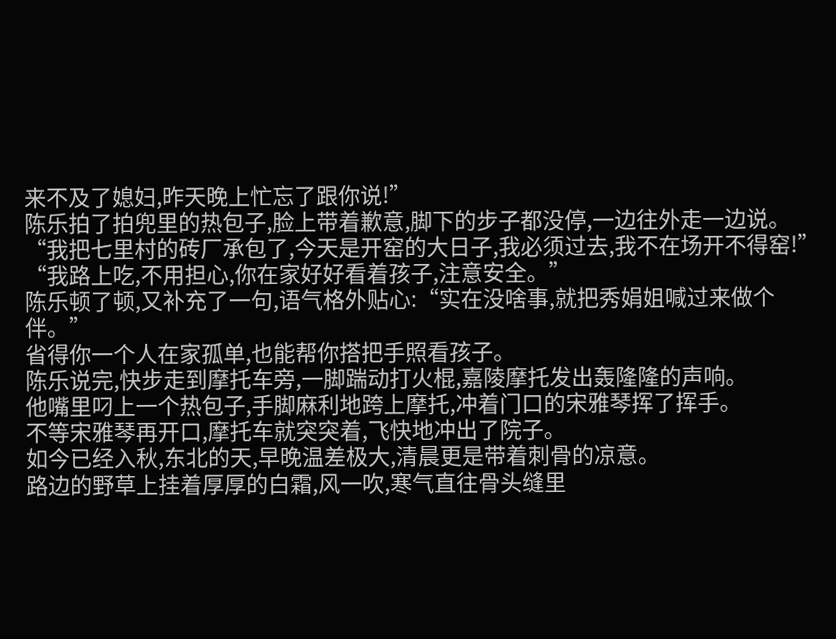来不及了媳妇,昨天晚上忙忘了跟你说!”
陈乐拍了拍兜里的热包子,脸上带着歉意,脚下的步子都没停,一边往外走一边说。
“我把七里村的砖厂承包了,今天是开窑的大日子,我必须过去,我不在场开不得窑!”
“我路上吃,不用担心,你在家好好看着孩子,注意安全。”
陈乐顿了顿,又补充了一句,语气格外贴心:“实在没啥事,就把秀娟姐喊过来做个伴。”
省得你一个人在家孤单,也能帮你搭把手照看孩子。
陈乐说完,快步走到摩托车旁,一脚踹动打火棍,嘉陵摩托发出轰隆隆的声响。
他嘴里叼上一个热包子,手脚麻利地跨上摩托,冲着门口的宋雅琴挥了挥手。
不等宋雅琴再开口,摩托车就突突着,飞快地冲出了院子。
如今已经入秋,东北的天,早晚温差极大,清晨更是带着刺骨的凉意。
路边的野草上挂着厚厚的白霜,风一吹,寒气直往骨头缝里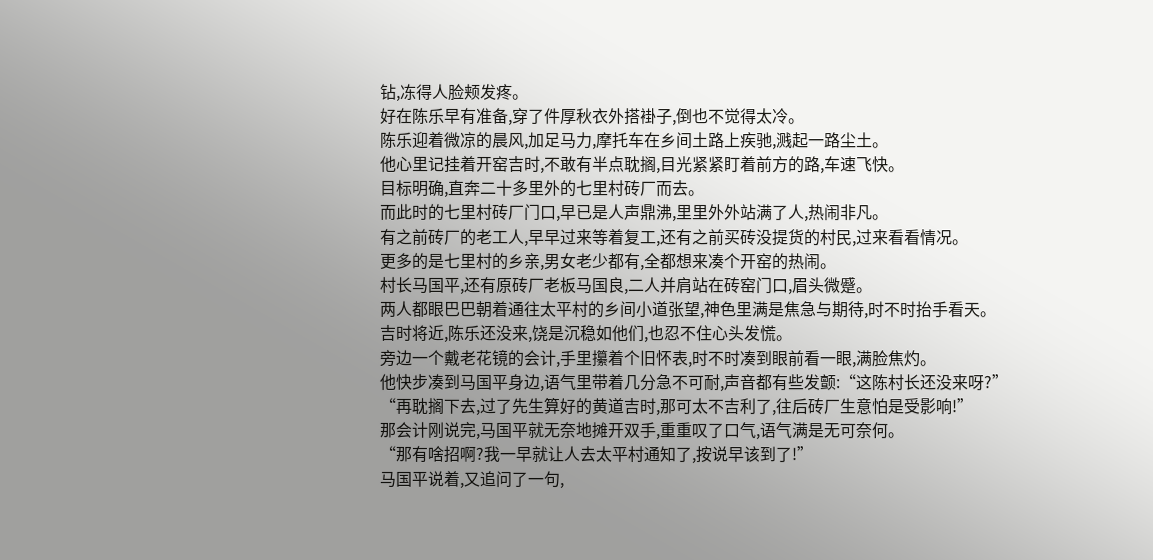钻,冻得人脸颊发疼。
好在陈乐早有准备,穿了件厚秋衣外搭褂子,倒也不觉得太冷。
陈乐迎着微凉的晨风,加足马力,摩托车在乡间土路上疾驰,溅起一路尘土。
他心里记挂着开窑吉时,不敢有半点耽搁,目光紧紧盯着前方的路,车速飞快。
目标明确,直奔二十多里外的七里村砖厂而去。
而此时的七里村砖厂门口,早已是人声鼎沸,里里外外站满了人,热闹非凡。
有之前砖厂的老工人,早早过来等着复工,还有之前买砖没提货的村民,过来看看情况。
更多的是七里村的乡亲,男女老少都有,全都想来凑个开窑的热闹。
村长马国平,还有原砖厂老板马国良,二人并肩站在砖窑门口,眉头微蹙。
两人都眼巴巴朝着通往太平村的乡间小道张望,神色里满是焦急与期待,时不时抬手看天。
吉时将近,陈乐还没来,饶是沉稳如他们,也忍不住心头发慌。
旁边一个戴老花镜的会计,手里攥着个旧怀表,时不时凑到眼前看一眼,满脸焦灼。
他快步凑到马国平身边,语气里带着几分急不可耐,声音都有些发颤:“这陈村长还没来呀?”
“再耽搁下去,过了先生算好的黄道吉时,那可太不吉利了,往后砖厂生意怕是受影响!”
那会计刚说完,马国平就无奈地摊开双手,重重叹了口气,语气满是无可奈何。
“那有啥招啊?我一早就让人去太平村通知了,按说早该到了!”
马国平说着,又追问了一句,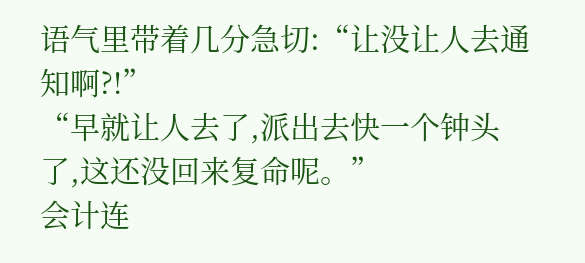语气里带着几分急切:“让没让人去通知啊?!”
“早就让人去了,派出去快一个钟头了,这还没回来复命呢。”
会计连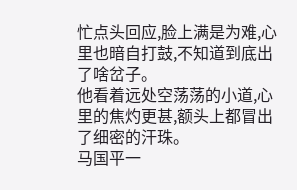忙点头回应,脸上满是为难,心里也暗自打鼓,不知道到底出了啥岔子。
他看着远处空荡荡的小道,心里的焦灼更甚,额头上都冒出了细密的汗珠。
马国平一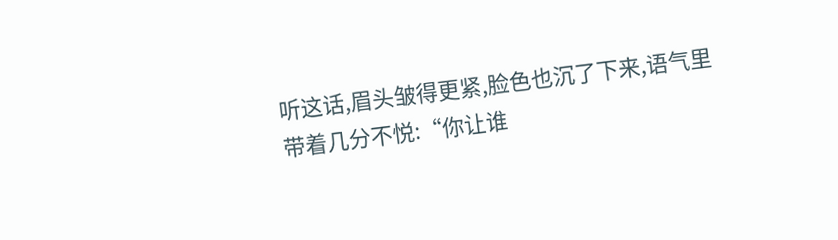听这话,眉头皱得更紧,脸色也沉了下来,语气里带着几分不悦:“你让谁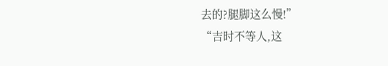去的?腿脚这么慢!”
“吉时不等人,这